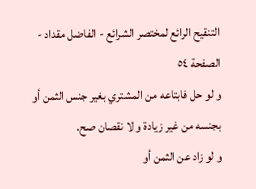التنقيح الرائع لمختصر الشرائع - الفاضل مقداد - الصفحة ٥٤
و لو حل فابتاعه من المشتري بغير جنس الثمن أو بجنسه من غير زيادة و لا نقصان صح.
و لو زاد عن الثمن أو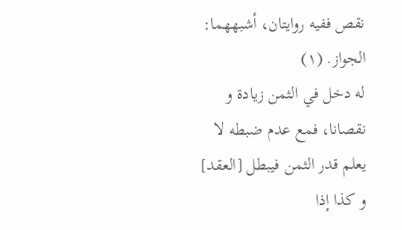نقص ففيه روايتان، أشبههما: الجواز. (١)
له دخل في الثمن زيادة و نقصانا، فمع عدم ضبطه لا يعلم قدر الثمن فيبطل [العقد] و كذا إذا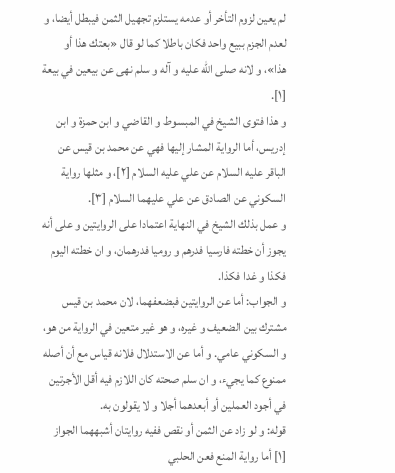لم يعين لزوم التأخر أو عدمه يستلزم تجهيل الثمن فيبطل أيضا، و لعدم الجزم ببيع واحد فكان باطلا كما لو قال «بعتك هذا أو هذا»، و لانه صلى اللّٰه عليه و آله و سلم نهى عن بيعين في بيعة [١].
و هذا فتوى الشيخ في المبسوط و القاضي و ابن حمزة و ابن إدريس، أما الرواية المشار إليها فهي عن محمد بن قيس عن الباقر عليه السلام عن علي عليه السلام [٢]، و مثلها رواية السكوني عن الصادق عن علي عليهما السلام [٣].
و عمل بذلك الشيخ في النهاية اعتمادا على الروايتين و على أنه يجوز أن خطته فارسيا فدرهم و روميا فدرهمان، و ان خطته اليوم فكذا و غدا فكذا.
و الجواب: أما عن الروايتين فبضعفهما، لان محمد بن قيس مشترك بين الضعيف و غيره، و هو غير متعين في الرواية من هو، و السكوني عامي. و أما عن الاستدلال فلانه قياس مع أن أصله ممنوع كما يجيء، و ان سلم صحته كان اللازم فيه أقل الأجرتين في أجود العملين أو أبعدهما أجلا و لا يقولون به.
قوله: و لو زاد عن الثمن أو نقص ففيه روايتان أشبههما الجواز
[١] أما رواية المنع فعن الحلبي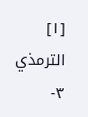[١] الترمذي ٣-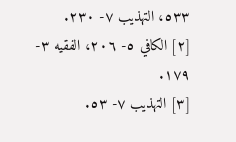٥٣٣، التهذيب ٧- ٢٣٠.
[٢] الكافي ٥- ٢٠٦، الفقيه ٣- ١٧٩.
[٣] التهذيب ٧- ٥٣.